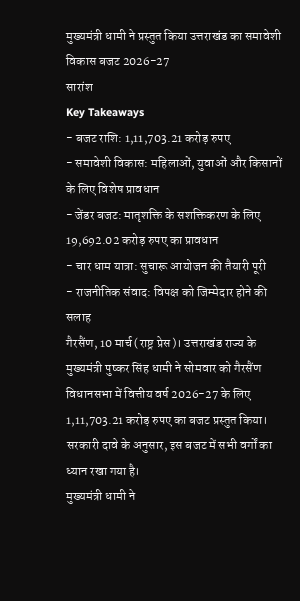मुख्यमंत्री धामी ने प्रस्तुत किया उत्तराखंड का समावेशी विकास बजट 2026-27
सारांश
Key Takeaways
- बजट राशि: 1,11,703.21 करोड़ रुपए
- समावेशी विकास: महिलाओं, युवाओं और किसानों के लिए विशेष प्रावधान
- जेंडर बजट: मातृशक्ति के सशक्तिकरण के लिए 19,692.02 करोड़ रुपए का प्रावधान
- चार धाम यात्रा: सुचारू आयोजन की तैयारी पूरी
- राजनीतिक संवाद: विपक्ष को जिम्मेदार होने की सलाह
गैरसैंण, 10 मार्च (राष्ट्र प्रेस)। उत्तराखंड राज्य के मुख्यमंत्री पुष्कर सिंह धामी ने सोमवार को गैरसैंण विधानसभा में वित्तीय वर्ष 2026-27 के लिए 1,11,703.21 करोड़ रुपए का बजट प्रस्तुत किया। सरकारी दावे के अनुसार, इस बजट में सभी वर्गों का ध्यान रखा गया है।
मुख्यमंत्री धामी ने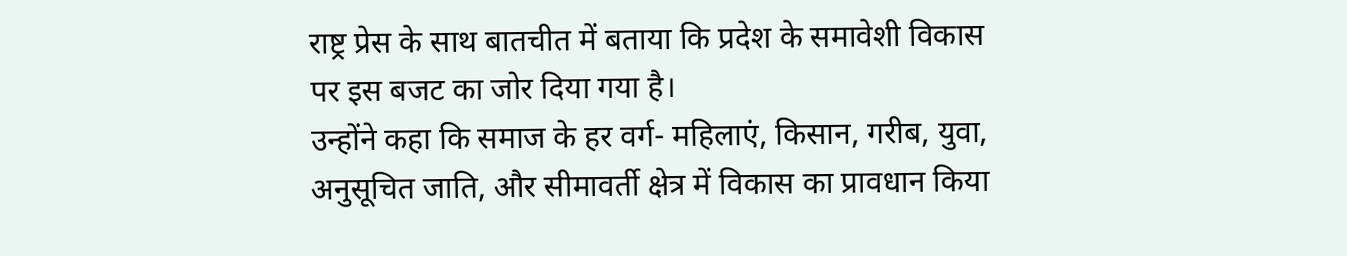राष्ट्र प्रेस के साथ बातचीत में बताया कि प्रदेश के समावेशी विकास पर इस बजट का जोर दिया गया है।
उन्होंने कहा कि समाज के हर वर्ग- महिलाएं, किसान, गरीब, युवा, अनुसूचित जाति, और सीमावर्ती क्षेत्र में विकास का प्रावधान किया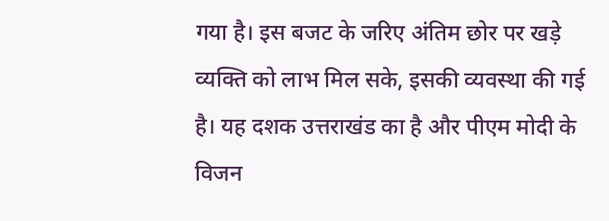गया है। इस बजट के जरिए अंतिम छोर पर खड़े व्यक्ति को लाभ मिल सके, इसकी व्यवस्था की गई है। यह दशक उत्तराखंड का है और पीएम मोदी के विजन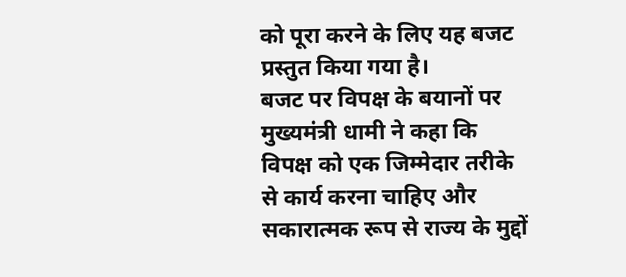को पूरा करने के लिए यह बजट प्रस्तुत किया गया है।
बजट पर विपक्ष के बयानों पर मुख्यमंत्री धामी ने कहा कि विपक्ष को एक जिम्मेदार तरीके से कार्य करना चाहिए और सकारात्मक रूप से राज्य के मुद्दों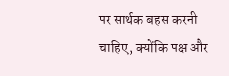पर सार्थक बहस करनी चाहिए, क्योंकि पक्ष और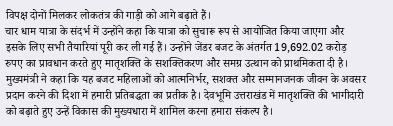विपक्ष दोनों मिलकर लोकतंत्र की गाड़ी को आगे बढ़ाते हैं।
चार धाम यात्रा के संदर्भ में उन्होंने कहा कि यात्रा को सुचारू रूप से आयोजित किया जाएगा और इसके लिए सभी तैयारियां पूरी कर ली गई हैं। उन्होंने जेंडर बजट के अंतर्गत 19,692.02 करोड़ रुपए का प्रावधान करते हुए मातृशक्ति के सशक्तिकरण और समग्र उत्थान को प्राथमिकता दी है।
मुख्यमंत्री ने कहा कि यह बजट महिलाओं को आत्मनिर्भर, सशक्त और सम्मानजनक जीवन के अवसर प्रदान करने की दिशा में हमारी प्रतिबद्धता का प्रतीक है। देवभूमि उत्तराखंड में मातृशक्ति की भागीदारी को बढ़ाते हुए उन्हें विकास की मुख्यधारा में शामिल करना हमारा संकल्प है।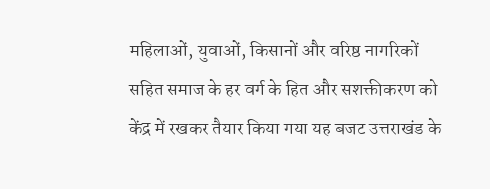महिलाओं, युवाओं, किसानों और वरिष्ठ नागरिकों सहित समाज के हर वर्ग के हित और सशक्तीकरण को केंद्र में रखकर तैयार किया गया यह बजट उत्तराखंड के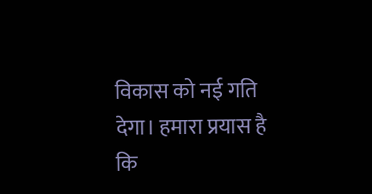विकास को नई गति देगा। हमारा प्रयास है कि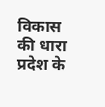विकास की धारा प्रदेश के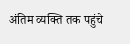अंतिम व्यक्ति तक पहुंचे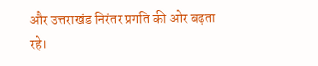और उत्तराखंड निरंतर प्रगति की ओर बढ़ता रहे।